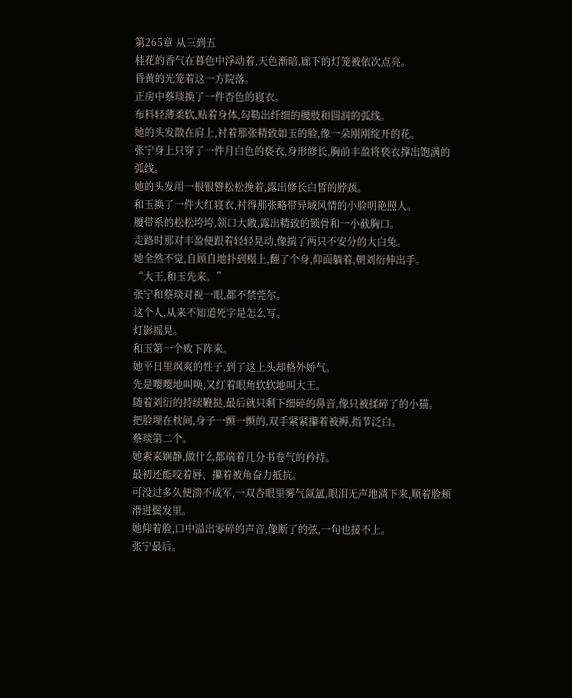第265章 从三到五
桂花的香气在暮色中浮动着,天色渐暗,廊下的灯笼被依次点亮。
昏黄的光笼着这一方院落。
正房中蔡琰换了一件杏色的寝衣。
布料轻薄柔软,贴着身体,勾勒出纤细的腰肢和圆润的弧线。
她的头发散在肩上,衬着那张精致如玉的脸,像一朵刚刚绽开的花。
张宁身上只穿了一件月白色的亵衣,身形修长,胸前丰盈将亵衣撑出饱满的弧线。
她的头发用一根银簪松松挽着,露出修长白皙的脖颈。
和玉换了一件大红寝衣,衬得那张略带异域风情的小脸明艳照人。
腰带系的松松垮垮,领口大敞,露出精致的锁骨和一小截胸口。
走路时那对丰盈便跟着轻轻晃动,像揣了两只不安分的大白兔。
她全然不觉,自顾自地扑到榻上,翻了个身,仰面躺着,朝刘衍伸出手。
“大王,和玉先来。”
张宁和蔡琰对视一眼,都不禁莞尔。
这个人,从来不知道死字是怎么写。
灯影摇晃。
和玉第一个败下阵来。
她平日里飒爽的性子,到了这上头却格外娇气。
先是嘤嘤地叫唤,又红着眼角软软地叫大王。
随着刘衍的持续鞭挞,最后就只剩下细碎的鼻音,像只被揉碎了的小猫。
把脸埋在枕间,身子一颤一颤的,双手紧紧攥着被褥,指节泛白。
蔡琰第二个。
她素来娴静,做什么都端着几分书卷气的矜持。
最初还能咬着唇、攥着被角奋力抵抗。
可没过多久便溃不成军,一双杏眼里雾气氤氲,眼泪无声地淌下来,顺着脸颊滑进鬓发里。
她仰着脸,口中溢出零碎的声音,像断了的弦,一句也接不上。
张宁最后。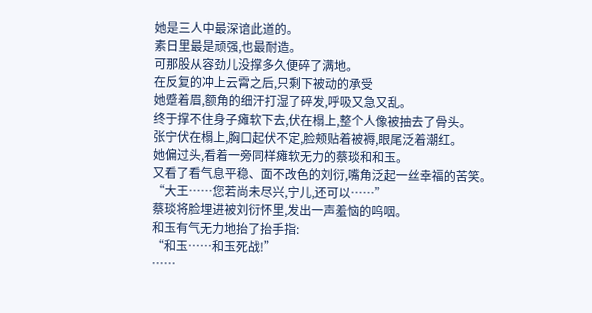她是三人中最深谙此道的。
素日里最是顽强,也最耐造。
可那股从容劲儿没撑多久便碎了满地。
在反复的冲上云霄之后,只剩下被动的承受
她蹙着眉,额角的细汗打湿了碎发,呼吸又急又乱。
终于撑不住身子瘫软下去,伏在榻上,整个人像被抽去了骨头。
张宁伏在榻上,胸口起伏不定,脸颊贴着被褥,眼尾泛着潮红。
她偏过头,看着一旁同样瘫软无力的蔡琰和和玉。
又看了看气息平稳、面不改色的刘衍,嘴角泛起一丝幸福的苦笑。
“大王……您若尚未尽兴,宁儿,还可以……”
蔡琰将脸埋进被刘衍怀里,发出一声羞恼的呜咽。
和玉有气无力地抬了抬手指:
“和玉……和玉死战!”
……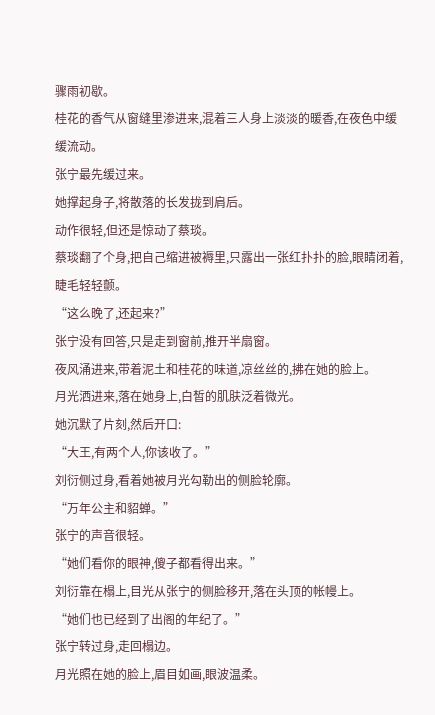骤雨初歇。
桂花的香气从窗缝里渗进来,混着三人身上淡淡的暖香,在夜色中缓缓流动。
张宁最先缓过来。
她撑起身子,将散落的长发拢到肩后。
动作很轻,但还是惊动了蔡琰。
蔡琰翻了个身,把自己缩进被褥里,只露出一张红扑扑的脸,眼睛闭着,睫毛轻轻颤。
“这么晚了,还起来?”
张宁没有回答,只是走到窗前,推开半扇窗。
夜风涌进来,带着泥土和桂花的味道,凉丝丝的,拂在她的脸上。
月光洒进来,落在她身上,白皙的肌肤泛着微光。
她沉默了片刻,然后开口:
“大王,有两个人,你该收了。”
刘衍侧过身,看着她被月光勾勒出的侧脸轮廓。
“万年公主和貂蝉。”
张宁的声音很轻。
“她们看你的眼神,傻子都看得出来。”
刘衍靠在榻上,目光从张宁的侧脸移开,落在头顶的帐幔上。
“她们也已经到了出阁的年纪了。”
张宁转过身,走回榻边。
月光照在她的脸上,眉目如画,眼波温柔。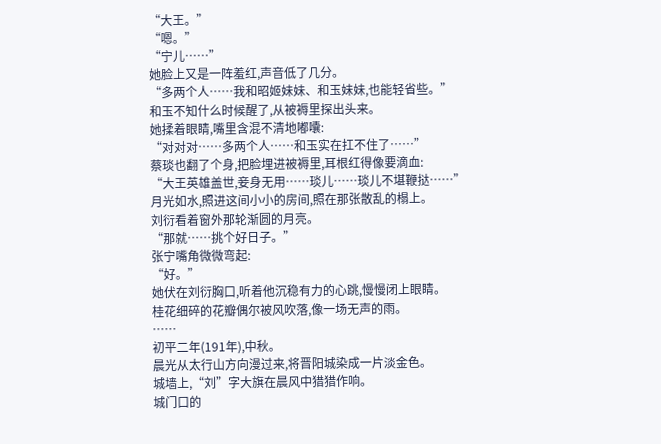“大王。”
“嗯。”
“宁儿……”
她脸上又是一阵羞红,声音低了几分。
“多两个人……我和昭姬妹妹、和玉妹妹,也能轻省些。”
和玉不知什么时候醒了,从被褥里探出头来。
她揉着眼睛,嘴里含混不清地嘟囔:
“对对对……多两个人……和玉实在扛不住了……”
蔡琰也翻了个身,把脸埋进被褥里,耳根红得像要滴血:
“大王英雄盖世,妾身无用……琰儿……琰儿不堪鞭挞……”
月光如水,照进这间小小的房间,照在那张散乱的榻上。
刘衍看着窗外那轮渐圆的月亮。
“那就……挑个好日子。”
张宁嘴角微微弯起:
“好。”
她伏在刘衍胸口,听着他沉稳有力的心跳,慢慢闭上眼睛。
桂花细碎的花瓣偶尔被风吹落,像一场无声的雨。
……
初平二年(191年),中秋。
晨光从太行山方向漫过来,将晋阳城染成一片淡金色。
城墙上,“刘”字大旗在晨风中猎猎作响。
城门口的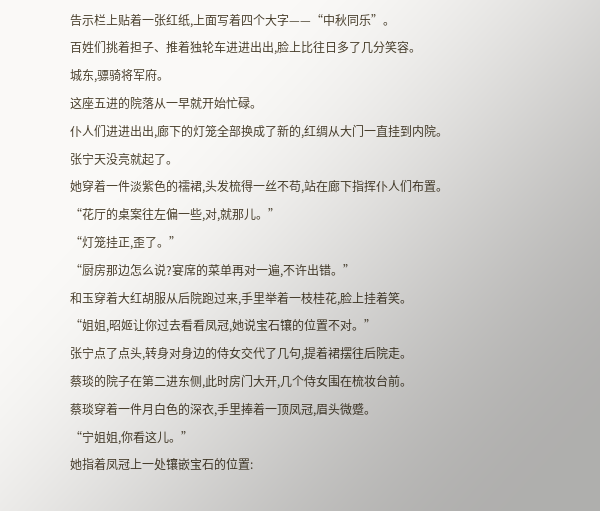告示栏上贴着一张红纸,上面写着四个大字——“中秋同乐”。
百姓们挑着担子、推着独轮车进进出出,脸上比往日多了几分笑容。
城东,骠骑将军府。
这座五进的院落从一早就开始忙碌。
仆人们进进出出,廊下的灯笼全部换成了新的,红绸从大门一直挂到内院。
张宁天没亮就起了。
她穿着一件淡紫色的襦裙,头发梳得一丝不苟,站在廊下指挥仆人们布置。
“花厅的桌案往左偏一些,对,就那儿。”
“灯笼挂正,歪了。”
“厨房那边怎么说?宴席的菜单再对一遍,不许出错。”
和玉穿着大红胡服从后院跑过来,手里举着一枝桂花,脸上挂着笑。
“姐姐,昭姬让你过去看看凤冠,她说宝石镶的位置不对。”
张宁点了点头,转身对身边的侍女交代了几句,提着裙摆往后院走。
蔡琰的院子在第二进东侧,此时房门大开,几个侍女围在梳妆台前。
蔡琰穿着一件月白色的深衣,手里捧着一顶凤冠,眉头微蹙。
“宁姐姐,你看这儿。”
她指着凤冠上一处镶嵌宝石的位置: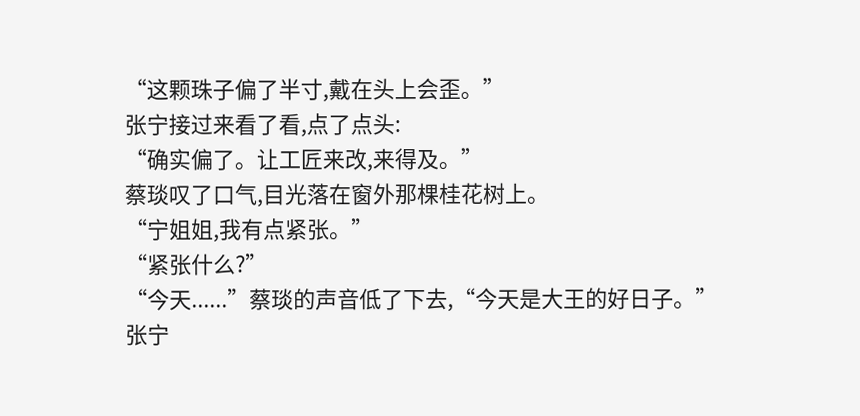“这颗珠子偏了半寸,戴在头上会歪。”
张宁接过来看了看,点了点头:
“确实偏了。让工匠来改,来得及。”
蔡琰叹了口气,目光落在窗外那棵桂花树上。
“宁姐姐,我有点紧张。”
“紧张什么?”
“今天......”蔡琰的声音低了下去,“今天是大王的好日子。”
张宁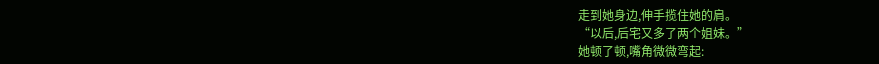走到她身边,伸手揽住她的肩。
“以后,后宅又多了两个姐妹。”
她顿了顿,嘴角微微弯起: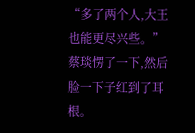“多了两个人,大王也能更尽兴些。”
蔡琰愣了一下,然后脸一下子红到了耳根。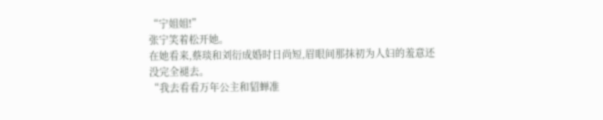“宁姐姐!”
张宁笑着松开她。
在她看来,蔡琰和刘衍成婚时日尚短,眉眼间那抹初为人妇的羞意还没完全褪去。
“我去看看万年公主和貂蝉准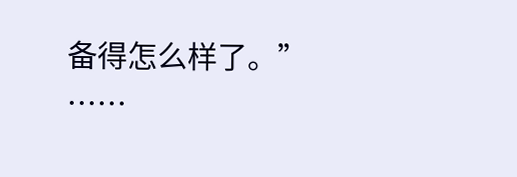备得怎么样了。”
……